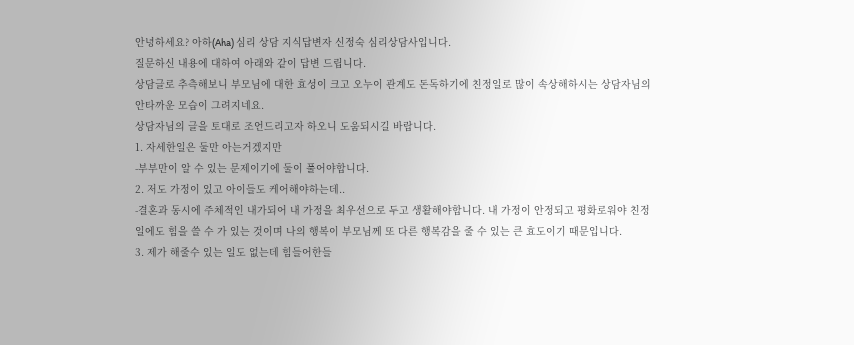안녕하세요? 아하(Aha) 심리 상담 지식답변자 신정숙 심리상담사입니다.
질문하신 내용에 대하여 아래와 같이 답변 드립니다.
상담글로 추측해보니 부모님에 대한 효성이 크고 오누이 관계도 돈독하기에 친정일로 많이 속상해하시는 상담자님의 안타까운 모습이 그려지네요.
상담자님의 글을 토대로 조언드리고자 하오니 도움되시길 바랍니다.
1. 자세한일은 둘만 아는거겠지만
-부부만이 알 수 있는 문제이기에 둘이 풀어야합니다.
2. 저도 가정이 있고 아이들도 케어해야하는데..
-결혼과 동시에 주체적인 내가되어 내 가정을 최우선으로 두고 생활해야합니다. 내 가정이 안정되고 평화로워야 친정일에도 힘을 쓸 수 가 있는 것이며 나의 행복이 부모님께 또 다른 행복감을 줄 수 있는 큰 효도이기 때문입니다.
3. 제가 해줄수 있는 일도 없는데 힘들어한들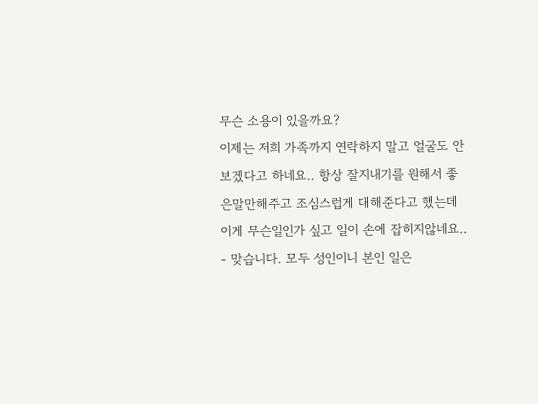무슨 소용이 있을까요?
이제는 저희 가족까지 연락하지 말고 얼굴도 안보겠다고 하네요.. 항상 잘지내기를 원해서 좋은말만해주고 조심스럽게 대해준다고 했는데 이게 무슨일인가 싶고 일이 손에 잡히지않네요..
- 맞습니다. 모두 성인이니 본인 일은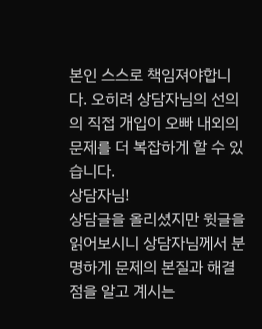본인 스스로 책임져야합니다. 오히려 상담자님의 선의의 직접 개입이 오빠 내외의 문제를 더 복잡하게 할 수 있습니다.
상담자님!
상담글을 올리셨지만 윗글을 읽어보시니 상담자님께서 분명하게 문제의 본질과 해결점을 알고 계시는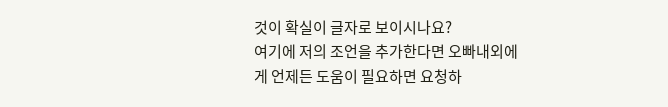것이 확실이 글자로 보이시나요?
여기에 저의 조언을 추가한다면 오빠내외에게 언제든 도움이 필요하면 요청하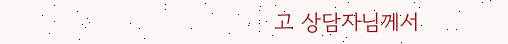고 상담자님께서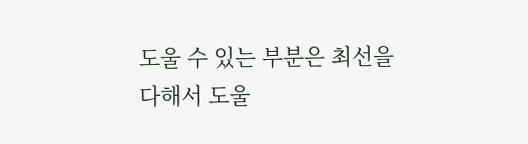도울 수 있는 부분은 최선을 다해서 도울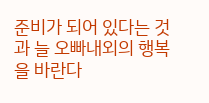준비가 되어 있다는 것과 늘 오빠내외의 행복을 바란다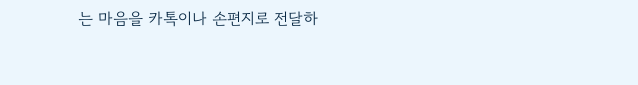는 마음을 카톡이나 손편지로 전달하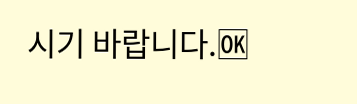시기 바랍니다.🆗